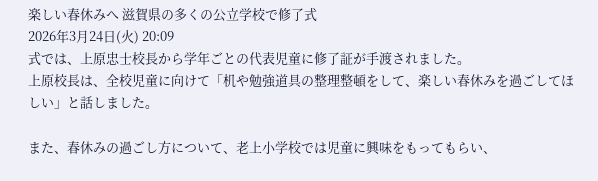楽しい春休みへ 滋賀県の多くの公立学校で修了式
2026年3月24日(火) 20:09
式では、上原忠士校長から学年ごとの代表児童に修了証が手渡されました。
上原校長は、全校児童に向けて「机や勉強道具の整理整頓をして、楽しい春休みを過ごしてほしい」と話しました。

また、春休みの過ごし方について、老上小学校では児童に興味をもってもらい、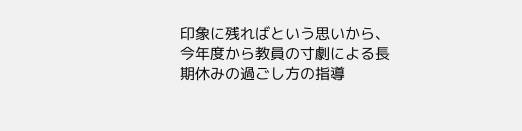印象に残ればという思いから、今年度から教員の寸劇による長期休みの過ごし方の指導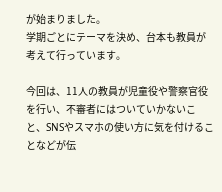が始まりました。
学期ごとにテーマを決め、台本も教員が考えて行っています。

今回は、11人の教員が児童役や警察官役を行い、不審者にはついていかないこと、SNSやスマホの使い方に気を付けることなどが伝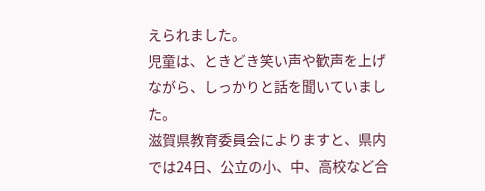えられました。
児童は、ときどき笑い声や歓声を上げながら、しっかりと話を聞いていました。
滋賀県教育委員会によりますと、県内では24日、公立の小、中、高校など合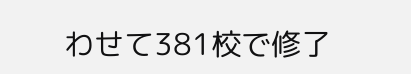わせて381校で修了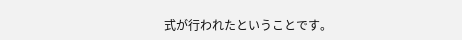式が行われたということです。